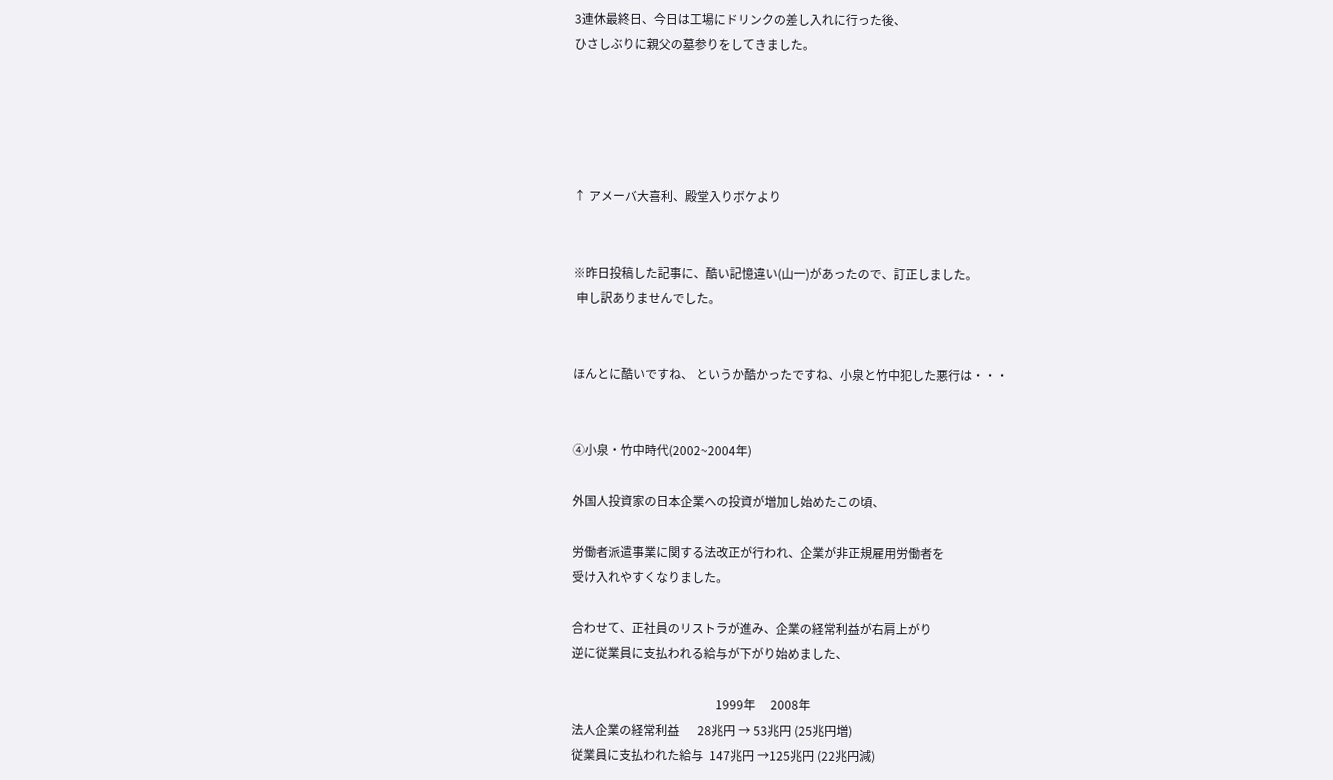3連休最終日、今日は工場にドリンクの差し入れに行った後、
ひさしぶりに親父の墓参りをしてきました。





↑ アメーバ大喜利、殿堂入りボケより


※昨日投稿した記事に、酷い記憶違い(山一)があったので、訂正しました。
 申し訳ありませんでした。


ほんとに酷いですね、 というか酷かったですね、小泉と竹中犯した悪行は・・・


④小泉・竹中時代(2002~2004年)

外国人投資家の日本企業への投資が増加し始めたこの頃、

労働者派遣事業に関する法改正が行われ、企業が非正規雇用労働者を
受け入れやすくなりました。

合わせて、正社員のリストラが進み、企業の経常利益が右肩上がり
逆に従業員に支払われる給与が下がり始めました、

                                                1999年     2008年
法人企業の経常利益      28兆円 → 53兆円 (25兆円増)
従業員に支払われた給与  147兆円 →125兆円 (22兆円減)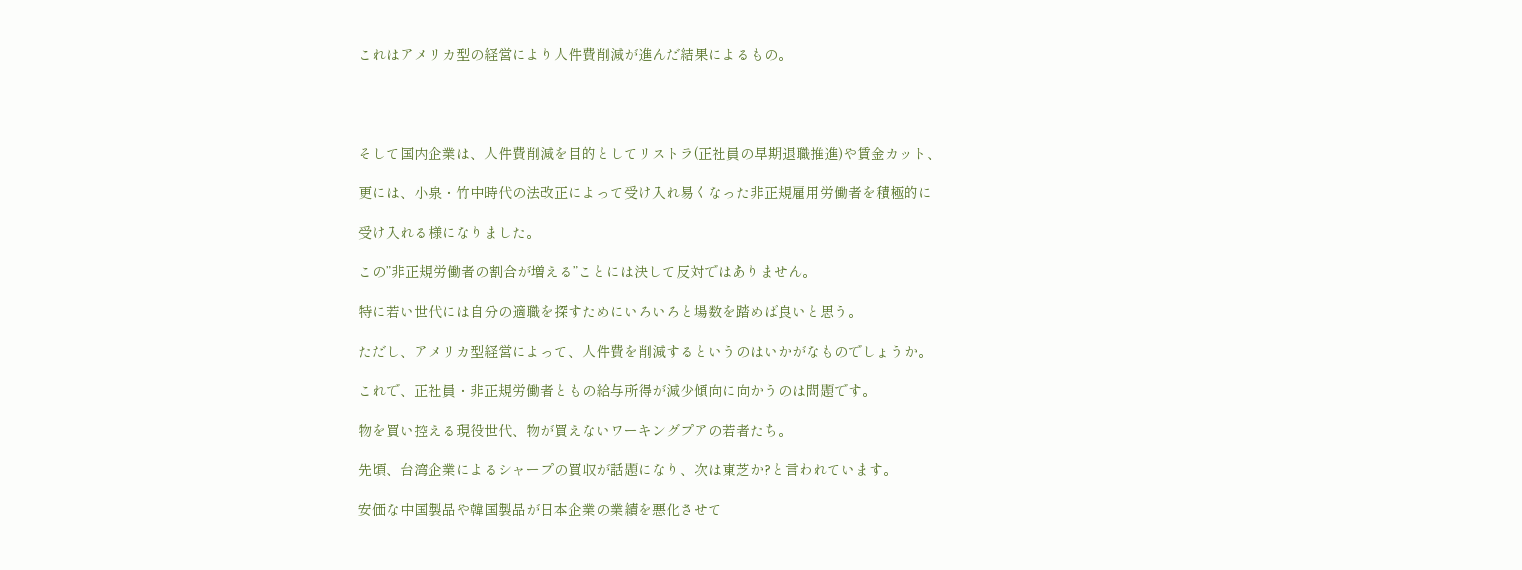これはアメリカ型の経営により人件費削減が進んだ結果によるもの。




そして国内企業は、人件費削減を目的としてリストラ(正社員の早期退職推進)や賃金カット、

更には、小泉・竹中時代の法改正によって受け入れ易くなった非正規雇用労働者を積極的に

受け入れる様になりました。

この”非正規労働者の割合が増える”ことには決して反対ではありません。

特に若い世代には自分の適職を探すためにいろいろと場数を踏めば良いと思う。

ただし、アメリカ型経営によって、人件費を削減するというのはいかがなものでしょうか。

これで、正社員・非正規労働者ともの給与所得が減少傾向に向かうのは問題です。

物を買い控える現役世代、物が買えないワーキングプアの若者たち。

先頃、台湾企業によるシャープの買収が話題になり、次は東芝か?と言われています。

安価な中国製品や韓国製品が日本企業の業績を悪化させて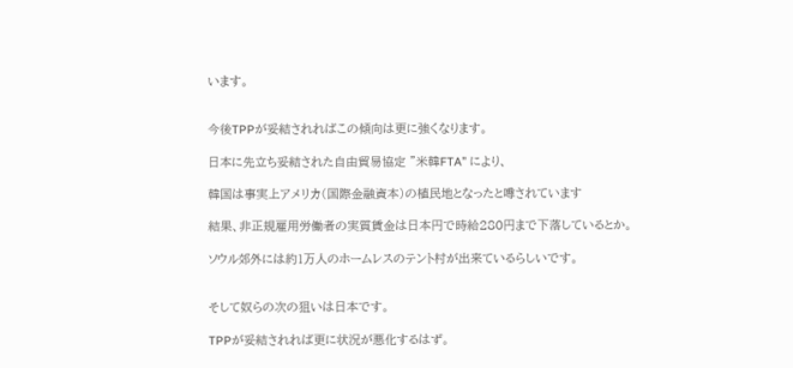います。


今後TPPが妥結されればこの傾向は更に強くなります。

日本に先立ち妥結された自由貿易協定 ”米韓FTA” により、

韓国は事実上アメリカ(国際金融資本)の植民地となったと噂されています

結果、非正規雇用労働者の実質賃金は日本円で時給280円まで下落しているとか。

ソウル郊外には約1万人のホームレスのテント村が出来ているらしいです。


そして奴らの次の狙いは日本です。

TPPが妥結されれば更に状況が悪化するはず。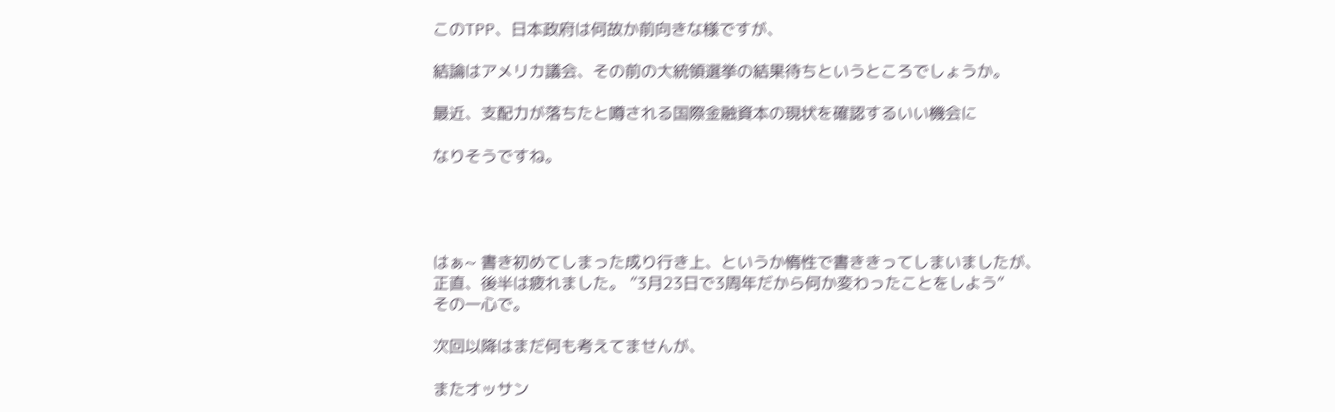このTPP、日本政府は何故か前向きな様ですが、

結論はアメリカ議会、その前の大統領選挙の結果待ちというところでしょうか。

最近、支配力が落ちたと噂される国際金融資本の現状を確認するいい機会に

なりそうですね。




はぁ~ 書き初めてしまった成り行き上、というか惰性で書ききってしまいましたが、
正直、後半は疲れました。 ”3月23日で3周年だから何か変わったことをしよう”
その一心で。

次回以降はまだ何も考えてませんが、

またオッサン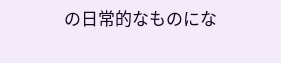の日常的なものにな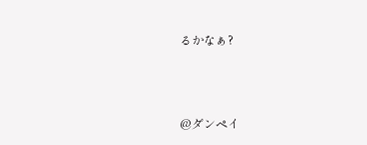るかなぁ?



@ダンペイ